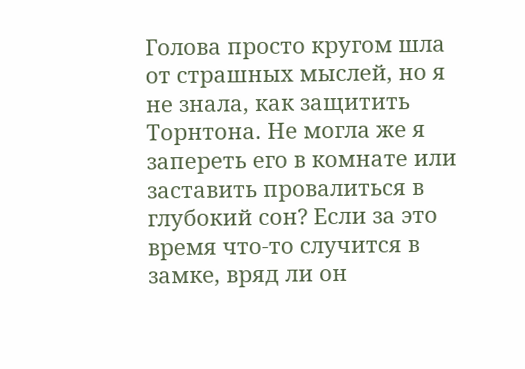Голова просто кругом шла от страшных мыслей, но я не знала, как защитить Торнтона. Не могла же я запереть его в комнате или заставить провалиться в глубокий сон? Если за это время что-то случится в замке, вряд ли он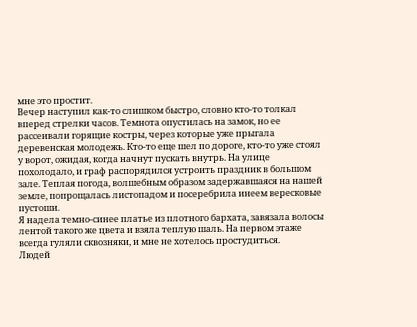мне это простит.
Вечер наступил как-то слишком быстро, словно кто-то толкал вперед стрелки часов. Темнота опустилась на замок, но ее рассеивали горящие костры, через которые уже прыгала деревенская молодежь. Кто-то еще шел по дороге, кто-то уже стоял у ворот, ожидая, когда начнут пускать внутрь. На улице похолодало, и граф распорядился устроить праздник в большом зале. Теплая погода, волшебным образом задержавшаяся на нашей земле, попрощалась листопадом и посеребрила инеем вересковые пустоши.
Я надела темно-синее платье из плотного бархата, завязала волосы лентой такого же цвета и взяла теплую шаль. На первом этаже всегда гуляли сквозняки, и мне не хотелось простудиться.
Людей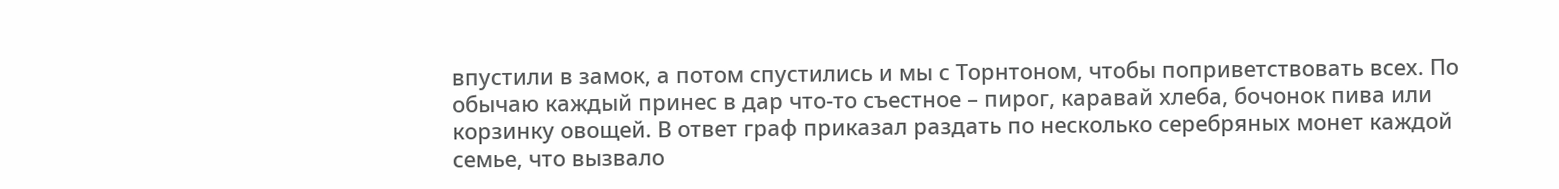впустили в замок, а потом спустились и мы с Торнтоном, чтобы поприветствовать всех. По обычаю каждый принес в дар что-то съестное – пирог, каравай хлеба, бочонок пива или корзинку овощей. В ответ граф приказал раздать по несколько серебряных монет каждой семье, что вызвало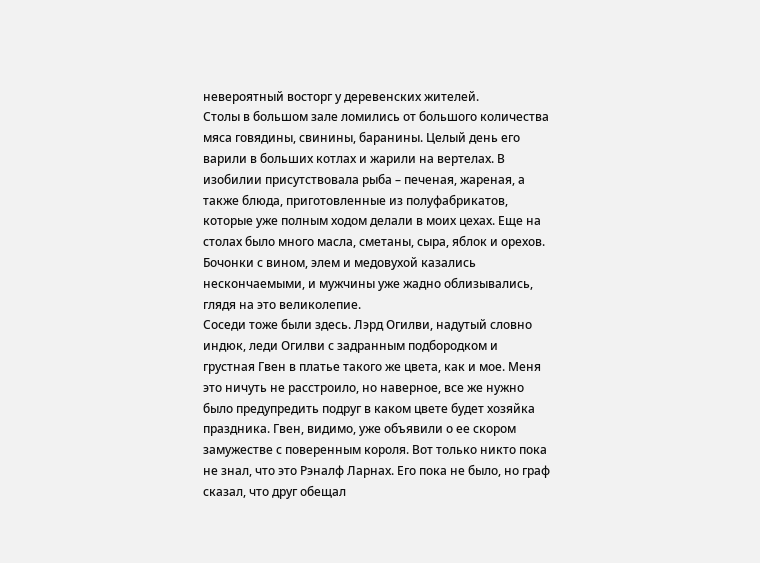невероятный восторг у деревенских жителей.
Столы в большом зале ломились от большого количества мяса говядины, свинины, баранины. Целый день его варили в больших котлах и жарили на вертелах. В изобилии присутствовала рыба – печеная, жареная, а также блюда, приготовленные из полуфабрикатов, которые уже полным ходом делали в моих цехах. Еще на столах было много масла, сметаны, сыра, яблок и орехов. Бочонки с вином, элем и медовухой казались нескончаемыми, и мужчины уже жадно облизывались, глядя на это великолепие.
Соседи тоже были здесь. Лэрд Огилви, надутый словно индюк, леди Огилви с задранным подбородком и грустная Гвен в платье такого же цвета, как и мое. Меня это ничуть не расстроило, но наверное, все же нужно было предупредить подруг в каком цвете будет хозяйка праздника. Гвен, видимо, уже объявили о ее скором замужестве с поверенным короля. Вот только никто пока не знал, что это Рэналф Ларнах. Его пока не было, но граф сказал, что друг обещал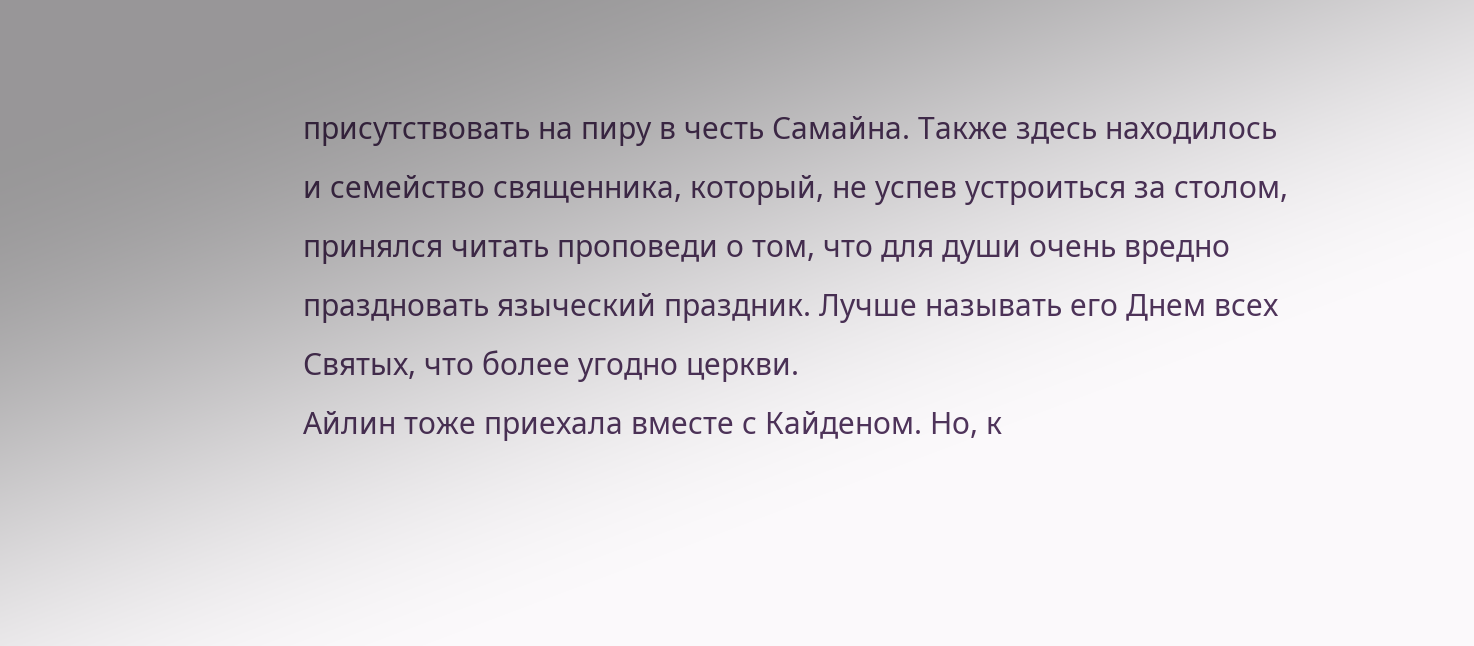присутствовать на пиру в честь Самайна. Также здесь находилось и семейство священника, который, не успев устроиться за столом, принялся читать проповеди о том, что для души очень вредно праздновать языческий праздник. Лучше называть его Днем всех Святых, что более угодно церкви.
Айлин тоже приехала вместе с Кайденом. Но, к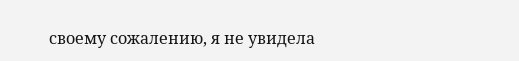своему сожалению, я не увидела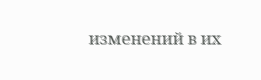изменений в их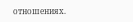отношениях.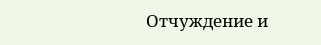Отчуждение и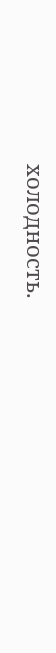холодность.